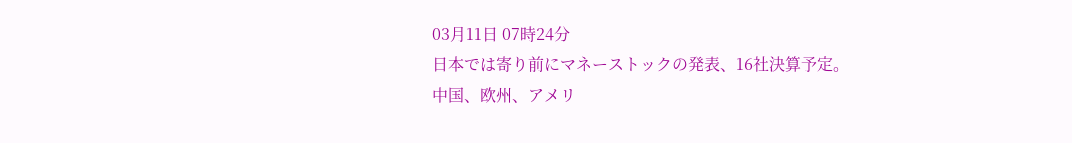03月11日 07時24分
日本では寄り前にマネーストックの発表、16社決算予定。
中国、欧州、アメリ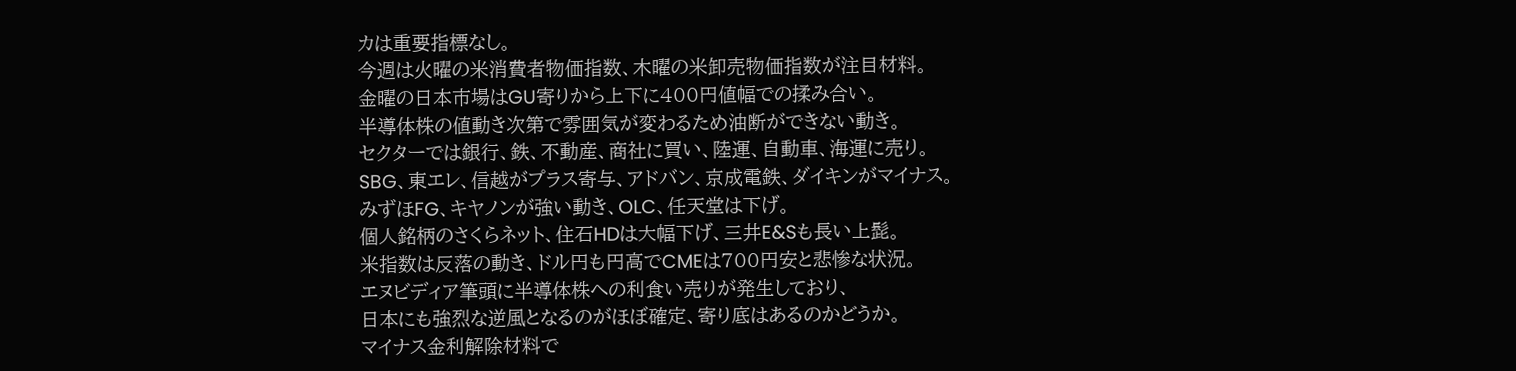カは重要指標なし。
今週は火曜の米消費者物価指数、木曜の米卸売物価指数が注目材料。
金曜の日本市場はGU寄りから上下に400円値幅での揉み合い。
半導体株の値動き次第で雰囲気が変わるため油断ができない動き。
セクターでは銀行、鉄、不動産、商社に買い、陸運、自動車、海運に売り。
SBG、東エレ、信越がプラス寄与、アドバン、京成電鉄、ダイキンがマイナス。
みずほFG、キヤノンが強い動き、OLC、任天堂は下げ。
個人銘柄のさくらネット、住石HDは大幅下げ、三井E&Sも長い上髭。
米指数は反落の動き、ドル円も円高でCMEは700円安と悲惨な状況。
エヌビディア筆頭に半導体株への利食い売りが発生しており、
日本にも強烈な逆風となるのがほぼ確定、寄り底はあるのかどうか。
マイナス金利解除材料で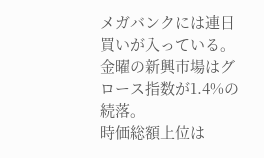メガバンクには連日買いが入っている。
金曜の新興市場はグロース指数が1.4%の続落。
時価総額上位は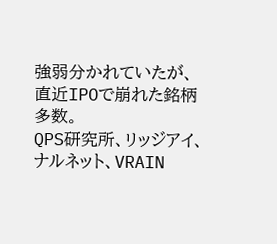強弱分かれていたが、直近IPOで崩れた銘柄多数。
QPS研究所、リッジアイ、ナルネット、VRAIN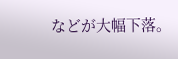などが大幅下落。